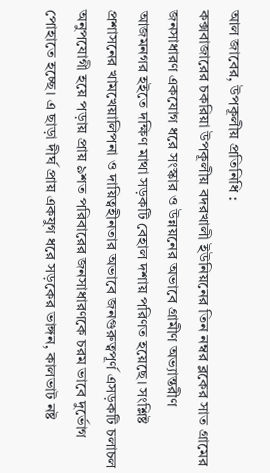আল জাবের, উপকূলীয় প্রতিনিধি :
কক্সবাজারের চকরিয়া উপকূলীয় বদরখালী ইউনিয়নের তিন নম্বর ব্লকের সাত গ্রামের জনসাধারণ একযোগ ধরে সংস্কার ও উন্নয়নের অভাবে গ্রামীণ অভ্যান্তরীণ আজমনগর হইতে দক্ষিণ মাথা সড়কটি বেহাল দশায় পরিণত হয়েছে। সংশ্লিষ্ট প্রশাসনের খামখেয়ালিপনা ও দায়িত্বহীনতার অভাবে জনগুরুত্বপূর্ণ এসড়কটি চলাচল অনুপযোগী হয়ে পড়ায় প্রায় ৯শত পরিবারের জনসাধারণকে চরম ভাবে দুর্ভোগ পোহাতে হচ্ছে। এ ছাড়া দীর্ঘ প্রায় একযুগ ধরে সড়কের ভাঙ্গন, কালভাট নষ্ট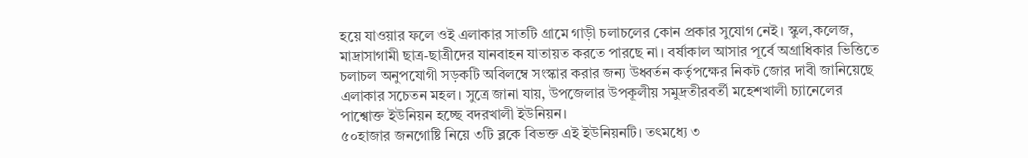হয়ে যাওয়ার ফলে ওই এলাকার সাতটি গ্রামে গাড়ী চলাচলের কোন প্রকার সুযোগ নেই। স্কুল,কলেজ, মাদ্রাসাগামী ছাত্র-ছাত্রীদের যানবাহন যাতায়ত করতে পারছে না। বর্ষাকাল আসার পূর্বে অগ্রাধিকার ভিত্তিতে চলাচল অনুপযোগী সড়কটি অবিলম্বে সংস্কার করার জন্য উধ্বর্তন কর্তৃপক্ষের নিকট জোর দাবী জানিয়েছে এলাকার সচেতন মহল। সুত্রে জানা যায়, উপজেলার উপকূলীয় সমুদ্রতীরবর্তী মহেশখালী চ্যানেলের পাশ্বোক্ত ইউনিয়ন হচ্ছে বদরখালী ইউনিয়ন।
৫০হাজার জনগোষ্টি নিয়ে ৩টি ব্লকে বিভক্ত এই ইউনিয়নটি। তৎমধ্যে ৩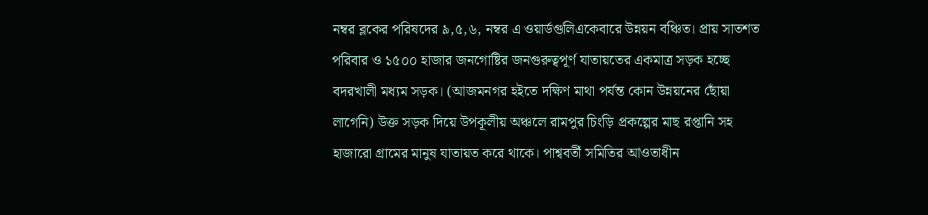নম্বর ব্লকের পরিষদের ৯,৫,৬, নম্বর এ ওয়ার্ডগুলিএকেবারে উন্নয়ন বঞ্চিত। প্রায় সাতশত পরিবার ও ১৫০০ হাজার জনগোষ্টির জনগুরুত্বপূর্ণ যাতায়তের একমাত্র সড়ক হচ্ছে বদরখালী মধ্যম সড়ক। (আজমনগর হইতে দক্ষিণ মাথা পর্যন্ত কোন উন্নয়নের ছোঁয়া লাগেনি) উক্ত সড়ক দিয়ে উপকূলীয় অঞ্চলে রামপুর চিংড়ি প্রকল্পের মাছ রপ্তানি সহ হাজারো গ্রামের মানুষ যাতায়ত করে থাকে। পাশ্ববর্তী সমিতির আওতাধীন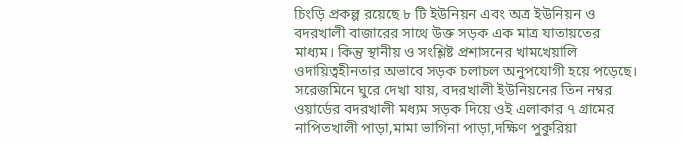চিংড়ি প্রকল্প রয়েছে ৮ টি ইউনিয়ন এবং অত্র ইউনিয়ন ও বদরখালী বাজারের সাথে উক্ত সড়ক এক মাত্র যাতায়তের মাধ্যম। কিন্তু স্থানীয় ও সংশ্লিষ্ট প্রশাসনের খামখেয়ালি ওদায়িত্বহীনতার অভাবে সড়ক চলাচল অনুপযোগী হয়ে পড়েছে।
সরেজমিনে ঘুরে দেখা যায়, বদরখালী ইউনিয়নের তিন নম্বর ওয়ার্ডের বদরখালী মধ্যম সড়ক দিয়ে ওই এলাকার ৭ গ্রামের নাপিতখালী পাড়া,মামা ভাগিনা পাড়া,দক্ষিণ পুকুরিয়া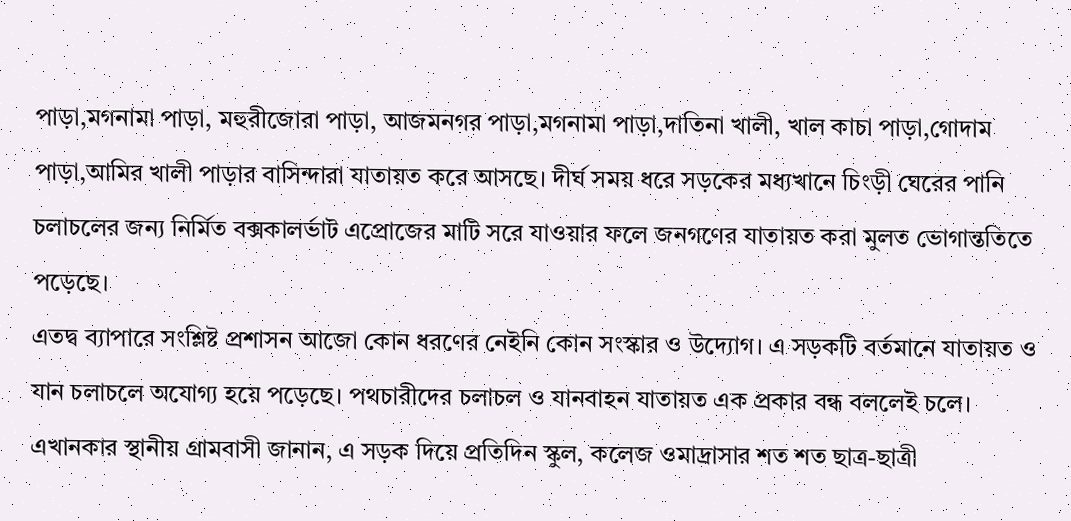পাড়া,মগনামা পাড়া, মহুরীজোরা পাড়া, আজমনগর পাড়া,মগনামা পাড়া,দাতিনা খালী, খাল কাচা পাড়া,গোদাম পাড়া,আমির খালী পাড়ার বাসিন্দারা যাতায়ত করে আসছে। দীর্ঘ সময় ধরে সড়কের মধ্যখানে চিংড়ী ঘেরের পানি চলাচলের জন্য নির্মিত বক্সকালর্ভাট এপ্রোজের মাটি সরে যাওয়ার ফলে জনগণের যাতায়ত করা মুলত ভোগান্ততিতে পড়েছে।
এতদ্ব ব্যাপারে সংশ্লিষ্ট প্রশাসন আজো কোন ধরণের নেইনি কোন সংস্কার ও উদ্যোগ। এ সড়কটি বর্তমানে যাতায়ত ও যান চলাচলে অযোগ্য হয়ে পড়েছে। পথচারীদের চলাচল ও যানবাহন যাতায়ত এক প্রকার বন্ধ বললেই চলে। এখানকার স্থানীয় গ্রামবাসী জানান, এ সড়ক দিয়ে প্রতিদিন স্কুল, কলেজ ওমাদ্রাসার শত শত ছাত্র-ছাত্রী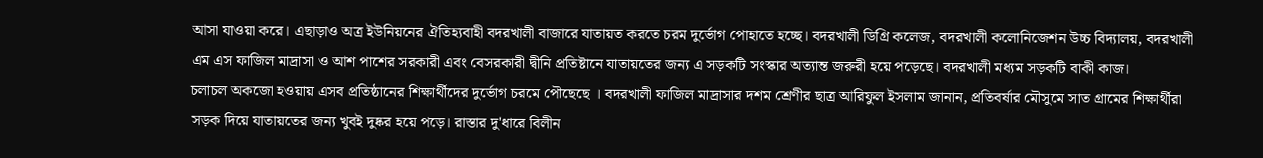আসা যাওয়া করে। এছাড়াও অত্র ইউনিয়নের ঐতিহ্যবাহী বদরখালী বাজারে যাতায়ত করতে চরম দুর্ভোগ পোহাতে হচ্ছে। বদরখালী ডিগ্রি কলেজ, বদরখালী কলোনিজেশন উচ্চ বিদ্যালয়, বদরখালী এম এস ফাজিল মাদ্রাসা ও আশ পাশের সরকারী এবং বেসরকারী দ্বীনি প্রতিষ্টানে যাতায়তের জন্য এ সড়কটি সংস্কার অত্যান্ত জরুরী হয়ে পড়েছে। বদরখালী মধ্যম সড়কটি বাকী কাজ।
চলাচল অকজো হওয়ায় এসব প্রতিষ্ঠানের শিক্ষার্থীদের দুর্ভোগ চরমে পৌছেছে । বদরখালী ফাজিল মাদ্রাসার দশম শ্রেণীর ছাত্র আরিফুল ইসলাম জানান, প্রতিবর্ষার মৌসুমে সাত গ্রামের শিক্ষার্থীরা সড়ক দিয়ে যাতায়তের জন্য খুবই দুষ্কর হয়ে পড়ে। রাস্তার দু'ধারে বিলীন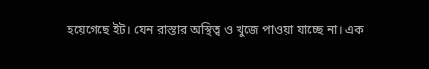হয়েগেছে ইট। যেন রাস্তার অস্থিত্ব ও খুজে পাওয়া যাচ্ছে না। এক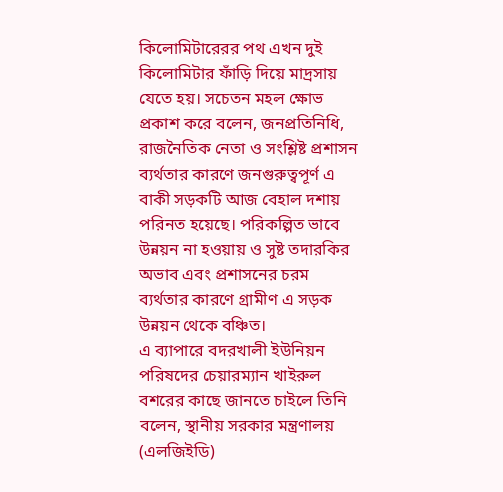কিলোমিটারেরর পথ এখন দুই কিলোমিটার ফাঁড়ি দিয়ে মাদ্রসায় যেতে হয়। সচেতন মহল ক্ষোভ প্রকাশ করে বলেন, জনপ্রতিনিধি, রাজনৈতিক নেতা ও সংশ্লিষ্ট প্রশাসন ব্যর্থতার কারণে জনগুরুত্বপূর্ণ এ বাকী সড়কটি আজ বেহাল দশায় পরিনত হয়েছে। পরিকল্পিত ভাবে উন্নয়ন না হওয়ায় ও সুষ্ট তদারকির অভাব এবং প্রশাসনের চরম ব্যর্থতার কারণে গ্রামীণ এ সড়ক উন্নয়ন থেকে বঞ্চিত।
এ ব্যাপারে বদরখালী ইউনিয়ন পরিষদের চেয়ারম্যান খাইরুল বশরের কাছে জানতে চাইলে তিনি বলেন, স্থানীয় সরকার মন্ত্রণালয় (এলজিইডি)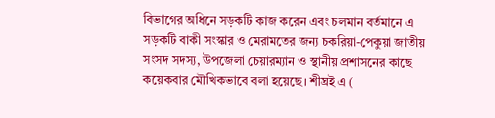বিভাগের অধিনে সড়কটি কাজ করেন এবং চলমান বর্তমানে এ সড়কটি বাকী সংস্কার ও মেরামতের জন্য চকরিয়া-পেকুয়া জাতীয় সংসদ সদস্য, উপজেলা চেয়ারম্যান ও স্থানীয় প্রশাসনের কাছে কয়েকবার মৌখিকভাবে বলা হয়েছে। শীঘ্রই এ (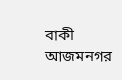বাকী আজমনগর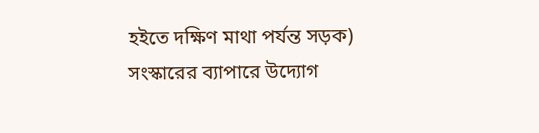হইতে দক্ষিণ মাথা পর্যন্ত সড়ক) সংস্কারের ব্যাপারে উদ্যোগ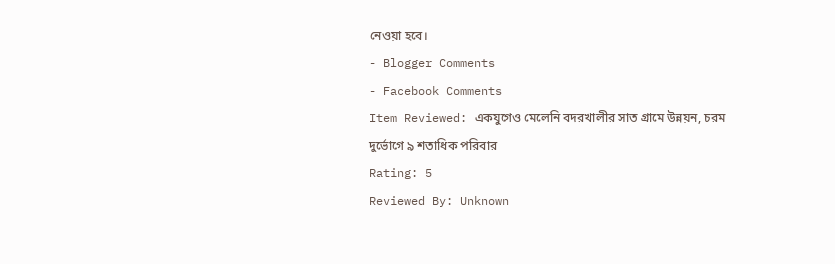নেওয়া হবে।
- Blogger Comments
- Facebook Comments
Item Reviewed: একযুগেও মেলেনি বদরখালীর সাত গ্রামে উন্নয়ন, চরম দুর্ভোগে ৯ শতাধিক পরিবার
Rating: 5
Reviewed By: Unknown